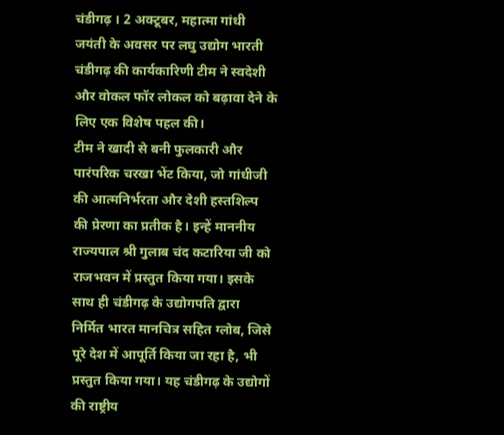चंडीगढ़ । 2 अक्टूबर, महात्मा गांधी जयंती के अवसर पर लघु उद्योग भारती चंडीगढ़ की कार्यकारिणी टीम ने स्वदेशी और वोकल फॉर लोकल को बढ़ावा देने के लिए एक विशेष पहल की।
टीम ने खादी से बनी फुलकारी और पारंपरिक चरखा भेंट किया, जो गांधीजी की आत्मनिर्भरता और देशी हस्तशिल्प की प्रेरणा का प्रतीक है। इन्हें माननीय राज्यपाल श्री गुलाब चंद कटारिया जी को राजभवन में प्रस्तुत किया गया। इसके साथ ही चंडीगढ़ के उद्योगपति द्वारा निर्मित भारत मानचित्र सहित ग्लोब, जिसे पूरे देश में आपूर्ति किया जा रहा है, भी प्रस्तुत किया गया। यह चंडीगढ़ के उद्योगों की राष्ट्रीय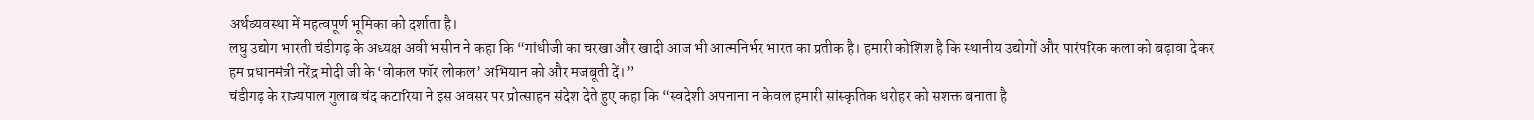अर्थव्यवस्था में महत्वपूर्ण भूमिका को दर्शाता है।
लघु उद्योग भारती चंडीगढ़ के अध्यक्ष अवी भसीन ने कहा कि “गांधीजी का चरखा और खादी आज भी आत्मनिर्भर भारत का प्रतीक है। हमारी कोशिश है कि स्थानीय उद्योगों और पारंपरिक कला को बढ़ावा देकर हम प्रधानमंत्री नरेंद्र मोदी जी के ‘वोकल फॉर लोकल’ अभियान को और मजबूती दें।”
चंडीगढ़ के राज्यपाल गुलाब चंद कटारिया ने इस अवसर पर प्रोत्साहन संदेश देते हुए कहा कि “स्वदेशी अपनाना न केवल हमारी सांस्कृतिक धरोहर को सशक्त बनाता है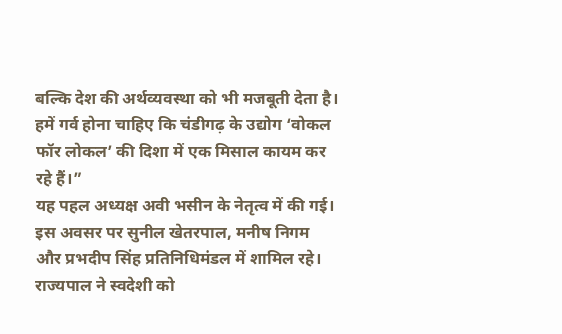बल्कि देश की अर्थव्यवस्था को भी मजबूती देता है। हमें गर्व होना चाहिए कि चंडीगढ़ के उद्योग ‘वोकल फॉर लोकल’ की दिशा में एक मिसाल कायम कर रहे हैं।”
यह पहल अध्यक्ष अवी भसीन के नेतृत्व में की गई। इस अवसर पर सुनील खेतरपाल, मनीष निगम और प्रभदीप सिंह प्रतिनिधिमंडल में शामिल रहे।
राज्यपाल ने स्वदेशी को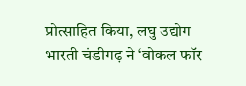प्रोत्साहित किया, लघु उद्योग भारती चंडीगढ़ ने ‘वोकल फॉर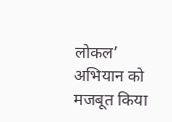लोकल’ अभियान को मजबूत किया